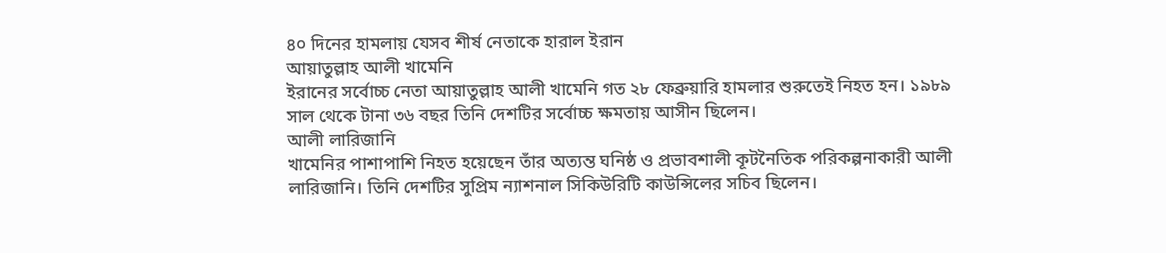৪০ দিনের হামলায় যেসব শীর্ষ নেতাকে হারাল ইরান
আয়াতুল্লাহ আলী খামেনি
ইরানের সর্বোচ্চ নেতা আয়াতুল্লাহ আলী খামেনি গত ২৮ ফেব্রুয়ারি হামলার শুরুতেই নিহত হন। ১৯৮৯ সাল থেকে টানা ৩৬ বছর তিনি দেশটির সর্বোচ্চ ক্ষমতায় আসীন ছিলেন।
আলী লারিজানি
খামেনির পাশাপাশি নিহত হয়েছেন তাঁর অত্যন্ত ঘনিষ্ঠ ও প্রভাবশালী কূটনৈতিক পরিকল্পনাকারী আলী লারিজানি। তিনি দেশটির সুপ্রিম ন্যাশনাল সিকিউরিটি কাউন্সিলের সচিব ছিলেন।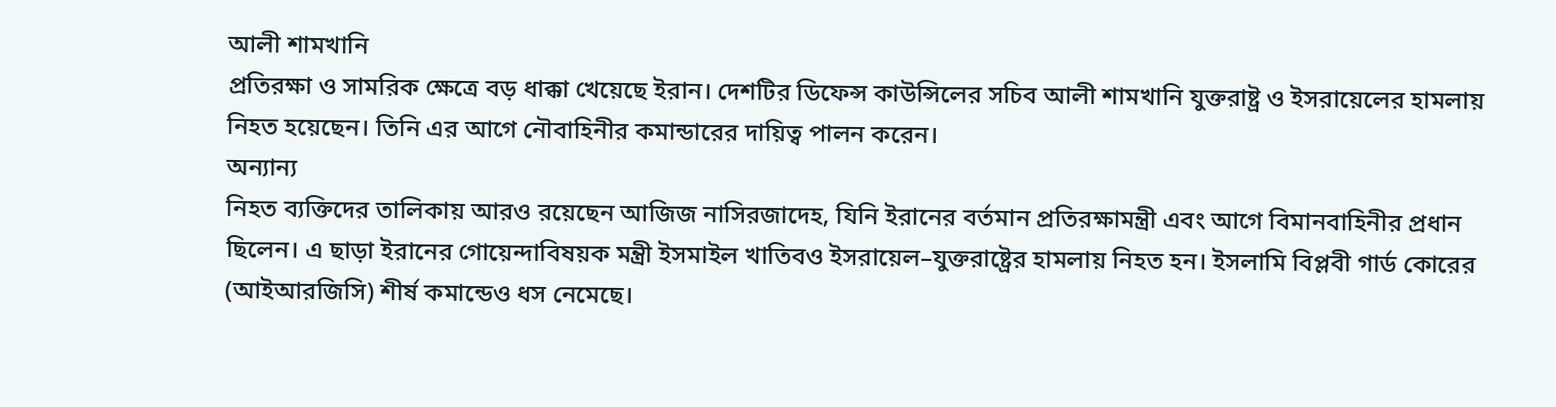আলী শামখানি
প্রতিরক্ষা ও সামরিক ক্ষেত্রে বড় ধাক্কা খেয়েছে ইরান। দেশটির ডিফেন্স কাউন্সিলের সচিব আলী শামখানি যুক্তরাষ্ট্র ও ইসরায়েলের হামলায় নিহত হয়েছেন। তিনি এর আগে নৌবাহিনীর কমান্ডারের দায়িত্ব পালন করেন।
অন্যান্য
নিহত ব্যক্তিদের তালিকায় আরও রয়েছেন আজিজ নাসিরজাদেহ, যিনি ইরানের বর্তমান প্রতিরক্ষামন্ত্রী এবং আগে বিমানবাহিনীর প্রধান ছিলেন। এ ছাড়া ইরানের গোয়েন্দাবিষয়ক মন্ত্রী ইসমাইল খাতিবও ইসরায়েল–যুক্তরাষ্ট্রের হামলায় নিহত হন। ইসলামি বিপ্লবী গার্ড কোরের (আইআরজিসি) শীর্ষ কমান্ডেও ধস নেমেছে।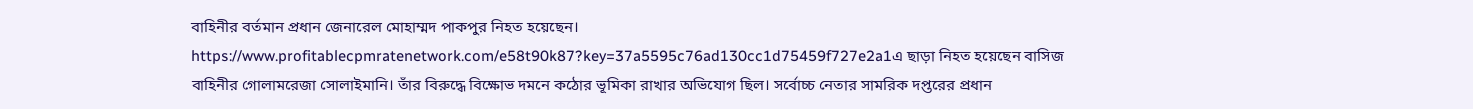বাহিনীর বর্তমান প্রধান জেনারেল মোহাম্মদ পাকপুর নিহত হয়েছেন।
https://www.profitablecpmratenetwork.com/e58t90k87?key=37a5595c76ad130cc1d75459f727e2a1এ ছাড়া নিহত হয়েছেন বাসিজ বাহিনীর গোলামরেজা সোলাইমানি। তাঁর বিরুদ্ধে বিক্ষোভ দমনে কঠোর ভূমিকা রাখার অভিযোগ ছিল। সর্বোচ্চ নেতার সামরিক দপ্তরের প্রধান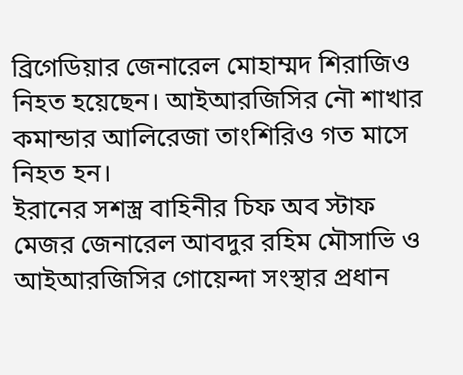ব্রিগেডিয়ার জেনারেল মোহাম্মদ শিরাজিও নিহত হয়েছেন। আইআরজিসির নৌ শাখার কমান্ডার আলিরেজা তাংশিরিও গত মাসে নিহত হন।
ইরানের সশস্ত্র বাহিনীর চিফ অব স্টাফ মেজর জেনারেল আবদুর রহিম মৌসাভি ও আইআরজিসির গোয়েন্দা সংস্থার প্রধান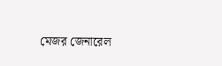মেজর জেনারেল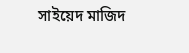সাইয়েদ মাজিদ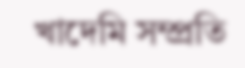খাদেমি সম্প্রতি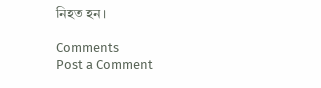নিহত হন।

Comments
Post a Comment